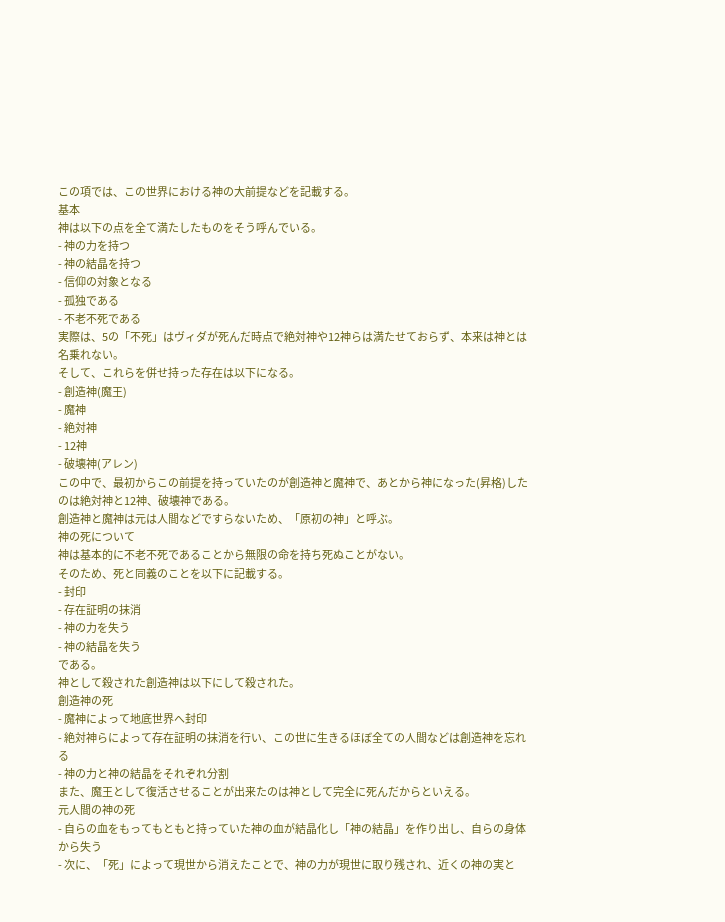この項では、この世界における神の大前提などを記載する。
基本
神は以下の点を全て満たしたものをそう呼んでいる。
- 神の力を持つ
- 神の結晶を持つ
- 信仰の対象となる
- 孤独である
- 不老不死である
実際は、5の「不死」はヴィダが死んだ時点で絶対神や12神らは満たせておらず、本来は神とは名乗れない。
そして、これらを併せ持った存在は以下になる。
- 創造神(魔王)
- 魔神
- 絶対神
- 12神
- 破壊神(アレン)
この中で、最初からこの前提を持っていたのが創造神と魔神で、あとから神になった(昇格)したのは絶対神と12神、破壊神である。
創造神と魔神は元は人間などですらないため、「原初の神」と呼ぶ。
神の死について
神は基本的に不老不死であることから無限の命を持ち死ぬことがない。
そのため、死と同義のことを以下に記載する。
- 封印
- 存在証明の抹消
- 神の力を失う
- 神の結晶を失う
である。
神として殺された創造神は以下にして殺された。
創造神の死
- 魔神によって地底世界へ封印
- 絶対神らによって存在証明の抹消を行い、この世に生きるほぼ全ての人間などは創造神を忘れる
- 神の力と神の結晶をそれぞれ分割
また、魔王として復活させることが出来たのは神として完全に死んだからといえる。
元人間の神の死
- 自らの血をもってもともと持っていた神の血が結晶化し「神の結晶」を作り出し、自らの身体から失う
- 次に、「死」によって現世から消えたことで、神の力が現世に取り残され、近くの神の実と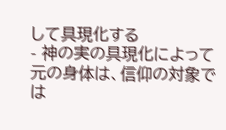して具現化する
- 神の実の具現化によって元の身体は、信仰の対象では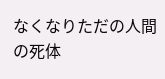なくなりただの人間の死体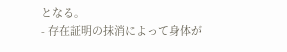となる。
- 存在証明の抹消によって身体が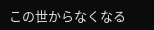この世からなくなる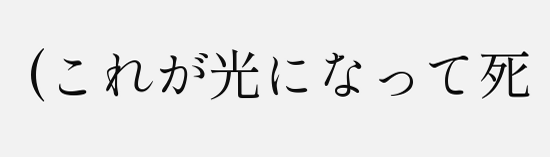(これが光になって死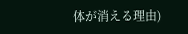体が消える理由)